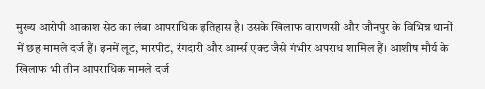मुख्य आरोपी आकाश सेठ का लंबा आपराधिक इतिहास है। उसके खिलाफ वाराणसी और जौनपुर के विभिन्न थानों में छह मामले दर्ज हैं। इनमें लूट, मारपीट, रंगदारी और आर्म्स एक्ट जैसे गंभीर अपराध शामिल हैं। आशीष मौर्य के खिलाफ भी तीन आपराधिक मामले दर्ज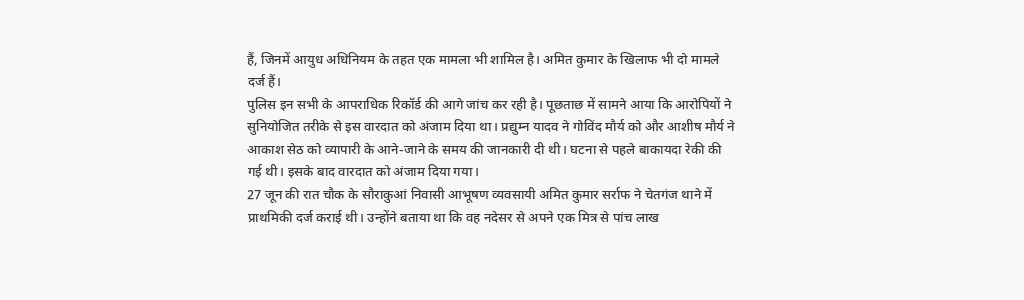हैं, जिनमें आयुध अधिनियम के तहत एक मामला भी शामिल है। अमित कुमार के खिलाफ भी दो मामले दर्ज हैं।
पुलिस इन सभी के आपराधिक रिकॉर्ड की आगे जांच कर रही है। पूछताछ में सामने आया कि आरोपियों ने सुनियोजित तरीके से इस वारदात को अंजाम दिया था। प्रद्युम्न यादव ने गोविंद मौर्य को और आशीष मौर्य ने आकाश सेठ को व्यापारी के आने-जाने के समय की जानकारी दी थी। घटना से पहले बाकायदा रेकी की गई थी। इसके बाद वारदात को अंजाम दिया गया।
27 जून की रात चौक के सौराकुआं निवासी आभूषण व्यवसायी अमित कुमार सर्राफ ने चेतगंज थाने में प्राथमिकी दर्ज कराई थी। उन्होंने बताया था कि वह नदेसर से अपने एक मित्र से पांच लाख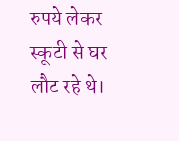रुपये लेकर स्कूटी से घर लौट रहे थे।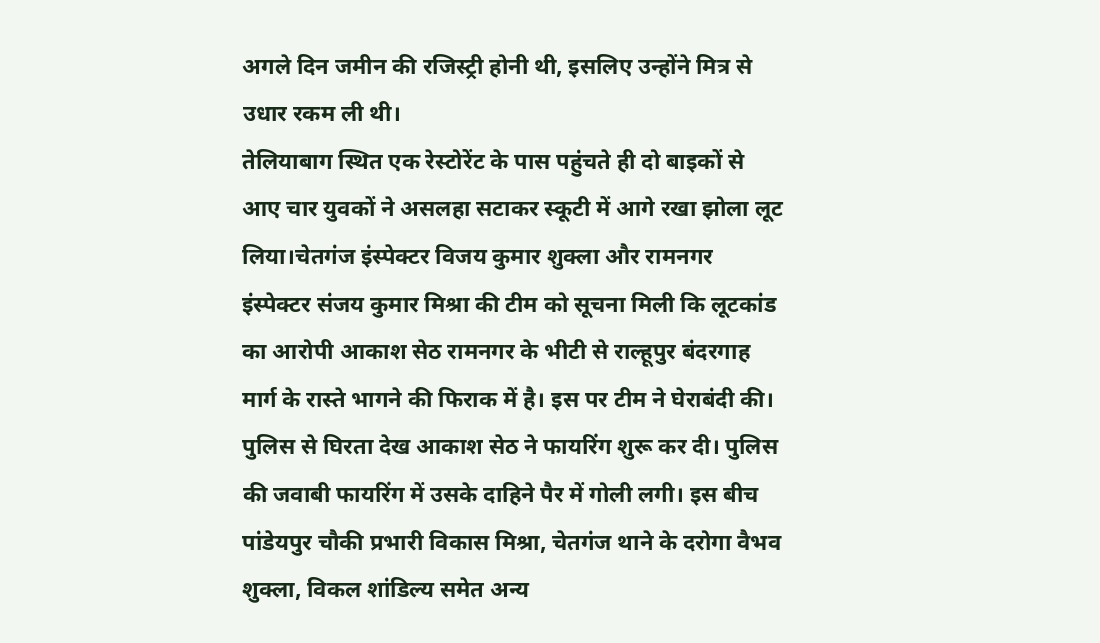अगले दिन जमीन की रजिस्ट्री होनी थी, इसलिए उन्होंने मित्र से उधार रकम ली थी।
तेलियाबाग स्थित एक रेस्टोरेंट के पास पहुंचते ही दो बाइकों से आए चार युवकों ने असलहा सटाकर स्कूटी में आगे रखा झोला लूट लिया।चेतगंज इंस्पेक्टर विजय कुमार शुक्ला और रामनगर इंस्पेक्टर संजय कुमार मिश्रा की टीम को सूचना मिली कि लूटकांड का आरोपी आकाश सेठ रामनगर के भीटी से राल्हूपुर बंदरगाह मार्ग के रास्ते भागने की फिराक में है। इस पर टीम ने घेराबंदी की।
पुलिस से घिरता देख आकाश सेठ ने फायरिंग शुरू कर दी। पुलिस की जवाबी फायरिंग में उसके दाहिने पैर में गोली लगी। इस बीच पांडेयपुर चौकी प्रभारी विकास मिश्रा, चेतगंज थाने के दरोगा वैभव शुक्ला, विकल शांडिल्य समेत अन्य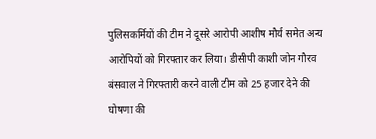पुलिसकर्मियों की टीम ने दूसरे आरोपी आशीष मौर्य समेत अन्य आरोपियों को गिरफ्तार कर लिया। डीसीपी काशी जोन गौरव बंसवाल ने गिरफ्तारी करने वाली टीम को 25 हजार देने की घोषणा की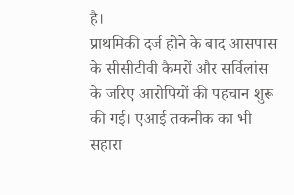है।
प्राथमिकी दर्ज होने के बाद आसपास के सीसीटीवी कैमरों और सर्विलांस के जरिए आरोपियों की पहचान शुरू की गई। एआई तकनीक का भी सहारा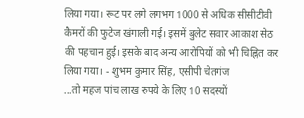लिया गया। रूट पर लगे लगभग 1000 से अधिक सीसीटीवी कैमरों की फुटेज खंगाली गई। इसमें बुलेट सवार आकाश सेठ की पहचान हुई। इसके बाद अन्य आरोपियों को भी चिह्नित कर लिया गया। - शुभम कुमार सिंह, एसीपी चेतगंज
...तो महज पांच लाख रुपये के लिए 10 सदस्यों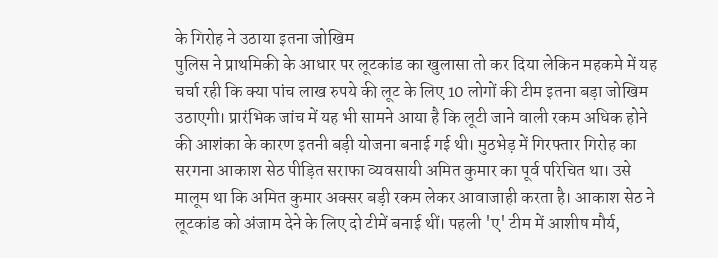के गिरोह ने उठाया इतना जोखिम
पुलिस ने प्राथमिकी के आधार पर लूटकांड का खुलासा तो कर दिया लेकिन महकमे में यह चर्चा रही कि क्या पांच लाख रुपये की लूट के लिए 10 लोगों की टीम इतना बड़ा जोखिम उठाएगी। प्रारंभिक जांच में यह भी सामने आया है कि लूटी जाने वाली रकम अधिक होने की आशंका के कारण इतनी बड़ी योजना बनाई गई थी। मुठभेड़ में गिरफ्तार गिरोह का सरगना आकाश सेठ पीड़ित सराफा व्यवसायी अमित कुमार का पूर्व परिचित था। उसे मालूम था कि अमित कुमार अक्सर बड़ी रकम लेकर आवाजाही करता है। आकाश सेठ ने लूटकांड को अंजाम देने के लिए दो टीमें बनाई थीं। पहली 'ए' टीम में आशीष मौर्य,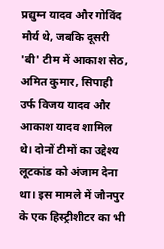प्रद्युम्न यादव और गोविंद मौर्य थे, जबकि दूसरी 'बी' टीम में आकाश सेठ, अमित कुमार, सिपाही उर्फ विजय यादव और आकाश यादव शामिल थे। दोनों टीमों का उद्देश्य लूटकांड को अंजाम देना था। इस मामले में जौनपुर के एक हिस्ट्रीशीटर का भी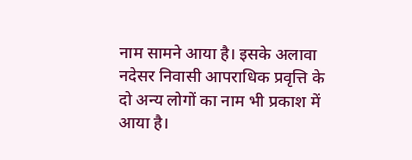नाम सामने आया है। इसके अलावा नदेसर निवासी आपराधिक प्रवृत्ति के दो अन्य लोगों का नाम भी प्रकाश में आया है।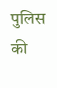पुलिस की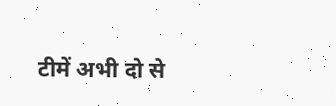टीमें अभी दो से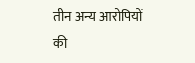तीन अन्य आरोपियों की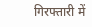गिरफ्तारी में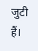जुटी हैं।